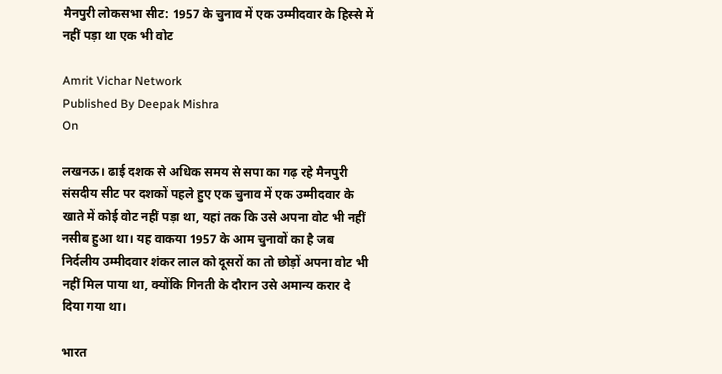मैनपुरी लोकसभा सीट: 1957 के चुनाव में एक उम्मीदवार के हिस्से में नहीं पड़ा था एक भी वोट

Amrit Vichar Network
Published By Deepak Mishra
On

लखनऊ। ढाई दशक से अधिक समय से सपा का गढ़ रहे मैनपुरी संसदीय सीट पर दशकों पहले हुए एक चुनाव में एक उम्मीदवार के खाते में कोई वोट नहीं पड़ा था, यहां तक कि उसे अपना वोट भी नहीं नसीब हुआ था। यह वाकया 1957 के आम चुनावों का है जब निर्दलीय उम्मीदवार शंकर लाल को दूसरों का तो छोड़ों अपना वोट भी नहीं मिल पाया था, क्योंकि गिनती के दौरान उसे अमान्य करार दे दिया गया था।

भारत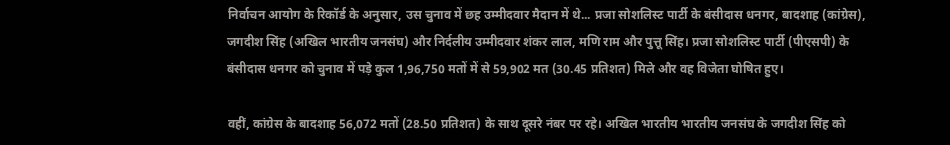निर्वाचन आयोग के रिकॉर्ड के अनुसार, उस चुनाव में छह उम्मीदवार मैदान में थे... प्रजा सोशलिस्ट पार्टी के बंसीदास धनगर, बादशाह (कांग्रेस), जगदीश सिंह (अखिल भारतीय जनसंघ) और निर्दलीय उम्मीदवार शंकर लाल, मणि राम और पुत्तू सिंह। प्रजा सोशलिस्ट पार्टी (पीएसपी) के बंसीदास धनगर को चुनाव में पड़े कुल 1,96,750 मतों में से 59,902 मत (30.45 प्रतिशत) मिले और वह विजेता घोषित हुए।

वहीं, कांग्रेस के बादशाह 56,072 मतों (28.50 प्रतिशत) के साथ दूसरे नंबर पर रहे। अखिल भारतीय भारतीय जनसंघ के जगदीश सिंह को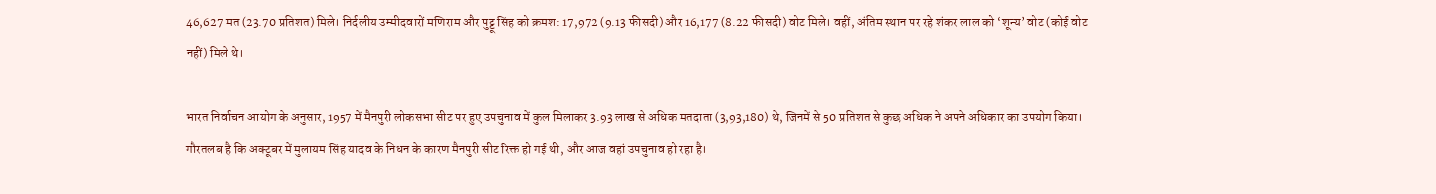46,627 मत (23.70 प्रतिशत) मिले। निर्दलीय उम्मीदवारों मणिराम और पुट्टू सिंह को क्रमश: 17,972 (9.13 फीसदी) और 16,177 (8.22 फीसदी) वोट मिले। वहीं, अंतिम स्थान पर रहे शंकर लाल को ‘शून्य’ वोट (कोई वोट नहीं) मिले थे।

भारत निर्वाचन आयोग के अनुसार, 1957 में मैनपुरी लोकसभा सीट पर हुए उपचुनाव में कुल मिलाकर 3.93 लाख से अधिक मतदाता (3,93,180) थे, जिनमें से 50 प्रतिशत से कुछ अधिक ने अपने अधिकार का उपयोग किया। गौरतलब है कि अक्टूबर में मुलायम सिंह यादव के निधन के कारण मैनपुरी सीट रिक्त हो गई थी, और आज वहां उपचुनाव हो रहा है।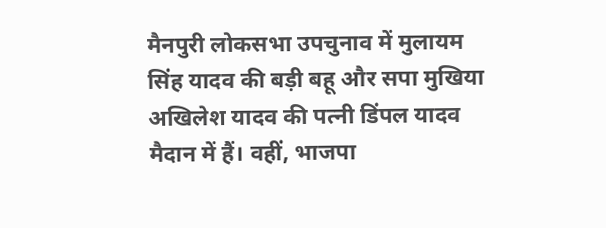मैनपुरी लोकसभा उपचुनाव में मुलायम सिंह यादव की बड़ी बहू और सपा मुखिया अखिलेश यादव की पत्नी डिंपल यादव मैदान में हैं। वहीं, भाजपा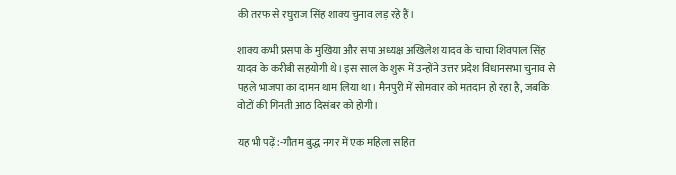की तरफ से रघुराज सिंह शाक्य चुनाव लड़ रहे हैं।

शाक्य कभी प्रसपा के मुखिया और सपा अध्यक्ष अखिलेश यादव के चाचा शिवपाल सिंह यादव के करीबी सहयोगी थे। इस साल के शुरू में उन्होंने उत्तर प्रदेश विधानसभा चुनाव से पहले भाजपा का दामन थाम लिया था। मैनपुरी में सोमवार को मतदान हो रहा है, जबकि वोटों की गिनती आठ दिसंबर को होगी।

यह भी पढ़ें:-गौतम बुद्ध नगर में एक महिला सहित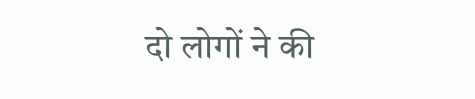दो लोगों ने की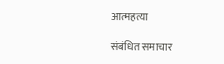आत्महत्या

संबंधित समाचार